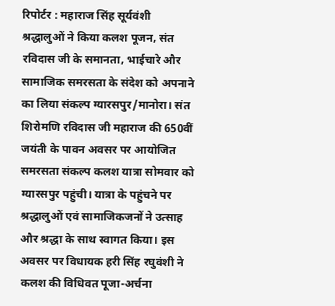रिपोर्टर : महाराज सिंह सूर्यवंशी
श्रद्धालुओं ने किया कलश पूजन, संत रविदास जी के समानता, भाईचारे और सामाजिक समरसता के संदेश को अपनाने का लिया संकल्प ग्यारसपुर/मानोरा। संत शिरोमणि रविदास जी महाराज की 650वीं जयंती के पावन अवसर पर आयोजित समरसता संकल्प कलश यात्रा सोमवार को ग्यारसपुर पहुंची। यात्रा के पहुंचने पर श्रद्धालुओं एवं सामाजिकजनों ने उत्साह और श्रद्धा के साथ स्वागत किया। इस अवसर पर विधायक हरी सिंह रघुवंशी ने कलश की विधिवत पूजा-अर्चना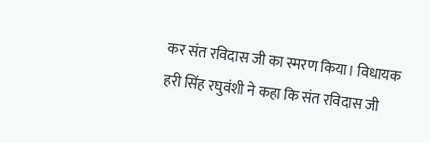कर संत रविदास जी का स्मरण किया। विधायक हरी सिंह रघुवंशी ने कहा कि संत रविदास जी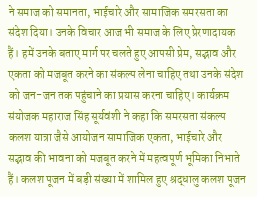ने समाज को समानता, भाईचारे और सामाजिक समरसता का संदेश दिया। उनके विचार आज भी समाज के लिए प्रेरणादायक हैं। हमें उनके बताए मार्ग पर चलते हुए आपसी प्रेम, सद्भाव और एकता को मजबूत करने का संकल्प लेना चाहिए तथा उनके संदेश को जन-जन तक पहुंचाने का प्रयास करना चाहिए। कार्यक्रम संयोजक महाराज सिंह सूर्यवंशी ने कहा कि समरसता संकल्प कलश यात्रा जैसे आयोजन सामाजिक एकता, भाईचारे और सद्भाव की भावना को मजबूत करने में महत्वपूर्ण भूमिका निभाते हैं। कलश पूजन में बड़ी संख्या में शामिल हुए श्रद्धालु कलश पूजन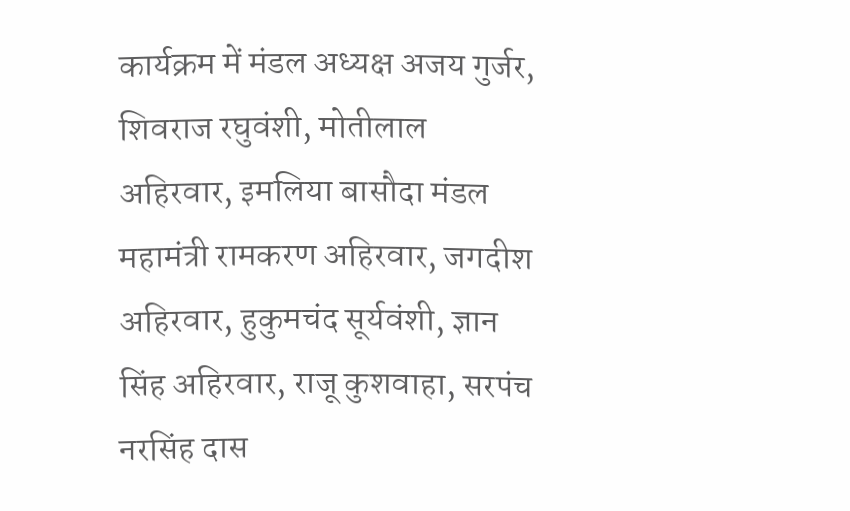कार्यक्रम में मंडल अध्यक्ष अजय गुर्जर, शिवराज रघुवंशी, मोतीलाल अहिरवार, इमलिया बासौदा मंडल महामंत्री रामकरण अहिरवार, जगदीश अहिरवार, हुकुमचंद सूर्यवंशी, ज्ञान सिंह अहिरवार, राजू कुशवाहा, सरपंच नरसिंह दास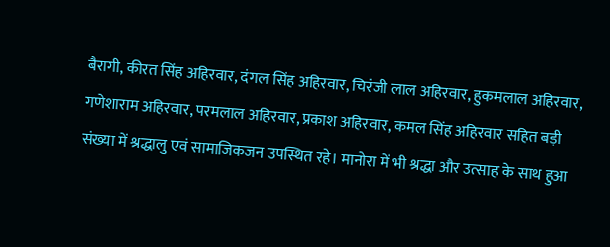बैरागी, कीरत सिंह अहिरवार, दंगल सिंह अहिरवार, चिरंजी लाल अहिरवार, हुकमलाल अहिरवार, गणेशाराम अहिरवार, परमलाल अहिरवार, प्रकाश अहिरवार, कमल सिंह अहिरवार सहित बड़ी संख्या में श्रद्धालु एवं सामाजिकजन उपस्थित रहे। मानोरा में भी श्रद्धा और उत्साह के साथ हुआ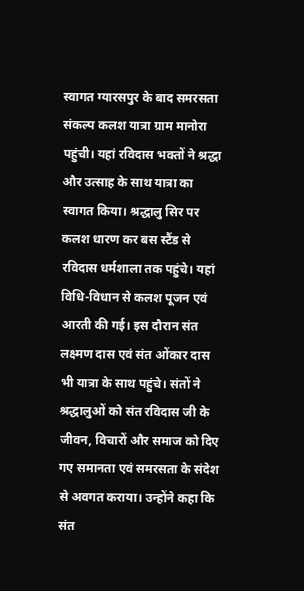स्वागत ग्यारसपुर के बाद समरसता संकल्प कलश यात्रा ग्राम मानोरा पहुंची। यहां रविदास भक्तों ने श्रद्धा और उत्साह के साथ यात्रा का स्वागत किया। श्रद्धालु सिर पर कलश धारण कर बस स्टैंड से रविदास धर्मशाला तक पहुंचे। यहां विधि-विधान से कलश पूजन एवं आरती की गई। इस दौरान संत लक्ष्मण दास एवं संत ओंकार दास भी यात्रा के साथ पहुंचे। संतों ने श्रद्धालुओं को संत रविदास जी के जीवन, विचारों और समाज को दिए गए समानता एवं समरसता के संदेश से अवगत कराया। उन्होंने कहा कि संत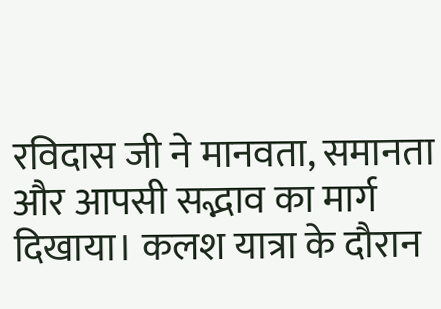रविदास जी ने मानवता, समानता और आपसी सद्भाव का मार्ग दिखाया। कलश यात्रा के दौरान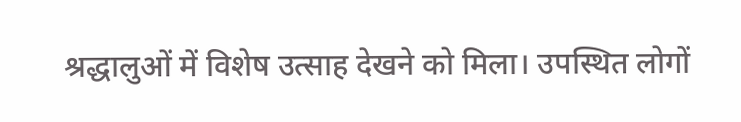श्रद्धालुओं में विशेष उत्साह देखने को मिला। उपस्थित लोगों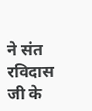ने संत रविदास जी के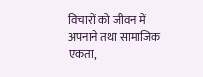विचारों को जीवन में अपनाने तथा सामाजिक एकता,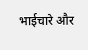भाईचारे और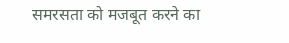समरसता को मजबूत करने का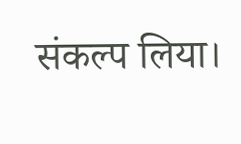संकल्प लिया।